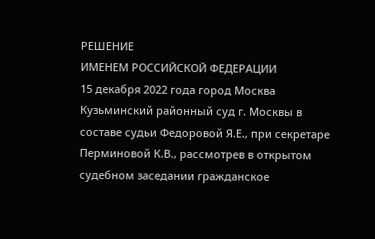РЕШЕНИЕ
ИМЕНЕМ РОССИЙСКОЙ ФЕДЕРАЦИИ
15 декабря 2022 года город Москва
Кузьминский районный суд г. Москвы в составе судьи Федоровой Я.Е., при секретаре Перминовой К.В., рассмотрев в открытом судебном заседании гражданское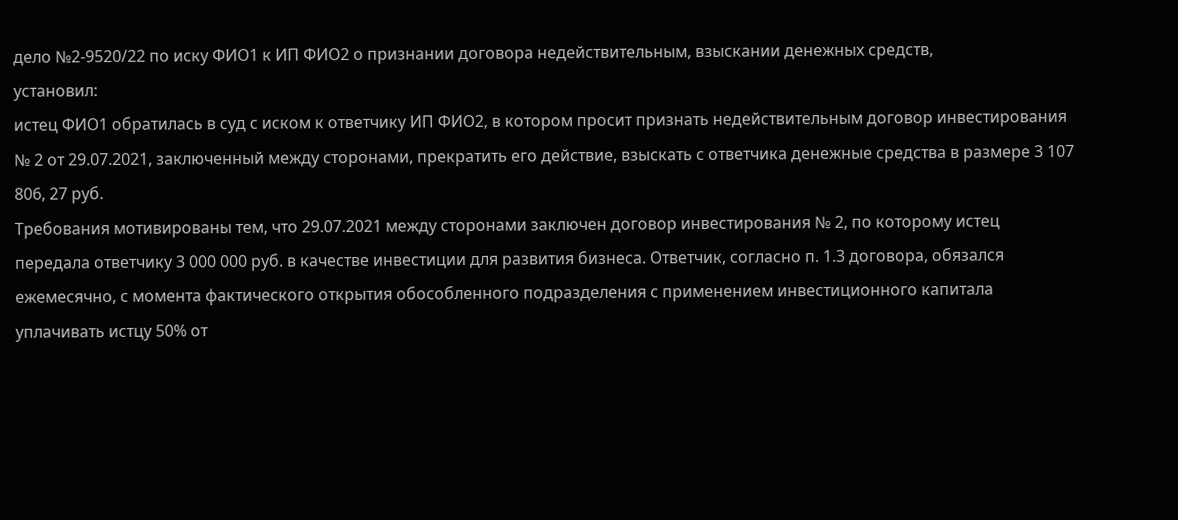дело №2-9520/22 по иску ФИО1 к ИП ФИО2 о признании договора недействительным, взыскании денежных средств,
установил:
истец ФИО1 обратилась в суд с иском к ответчику ИП ФИО2, в котором просит признать недействительным договор инвестирования № 2 от 29.07.2021, заключенный между сторонами, прекратить его действие, взыскать с ответчика денежные средства в размере 3 107 806, 27 руб.
Требования мотивированы тем, что 29.07.2021 между сторонами заключен договор инвестирования № 2, по которому истец передала ответчику 3 000 000 руб. в качестве инвестиции для развития бизнеса. Ответчик, согласно п. 1.3 договора, обязался ежемесячно, с момента фактического открытия обособленного подразделения с применением инвестиционного капитала уплачивать истцу 50% от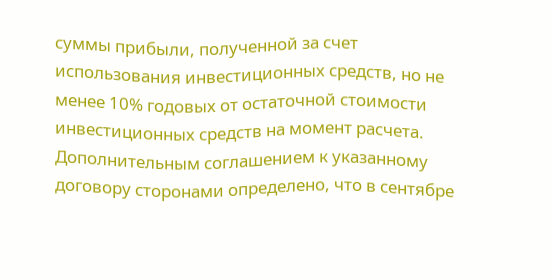суммы прибыли, полученной за счет использования инвестиционных средств, но не менее 10% годовых от остаточной стоимости инвестиционных средств на момент расчета. Дополнительным соглашением к указанному договору сторонами определено, что в сентябре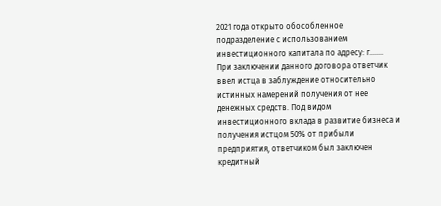2021 года открыто обособленное подразделение с использованием инвестиционного капитала по адресу: г……. При заключении данного договора ответчик ввел истца в заблуждение относительно истинных намерений получения от нее денежных средств. Под видом инвестиционного вклада в развитие бизнеса и получения истцом 50% от прибыли предприятия, ответчиком был заключен кредитный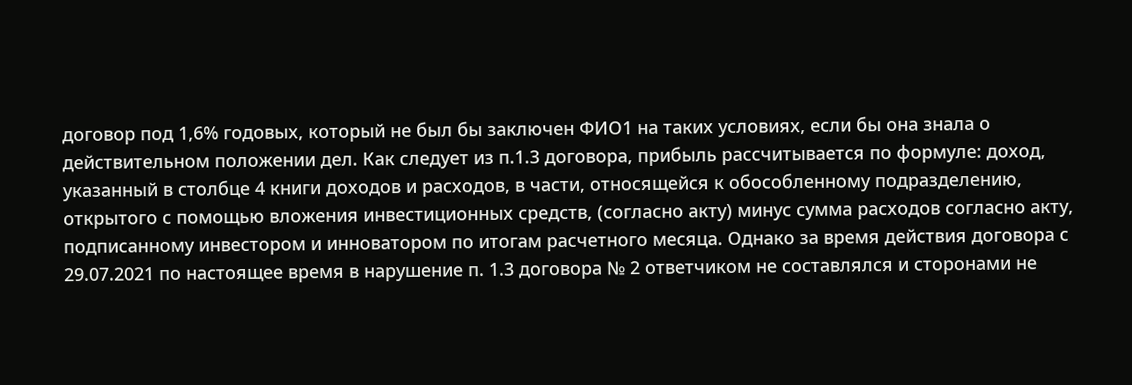договор под 1,6% годовых, который не был бы заключен ФИО1 на таких условиях, если бы она знала о действительном положении дел. Как следует из п.1.3 договора, прибыль рассчитывается по формуле: доход, указанный в столбце 4 книги доходов и расходов, в части, относящейся к обособленному подразделению, открытого с помощью вложения инвестиционных средств, (согласно акту) минус сумма расходов согласно акту, подписанному инвестором и инноватором по итогам расчетного месяца. Однако за время действия договора с 29.07.2021 по настоящее время в нарушение п. 1.3 договора № 2 ответчиком не составлялся и сторонами не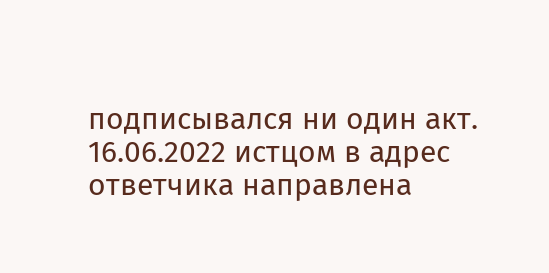подписывался ни один акт. 16.06.2022 истцом в адрес ответчика направлена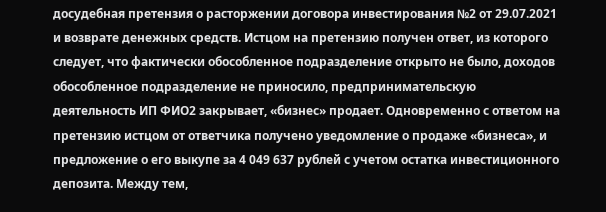досудебная претензия о расторжении договора инвестирования №2 от 29.07.2021 и возврате денежных средств. Истцом на претензию получен ответ, из которого следует, что фактически обособленное подразделение открыто не было, доходов обособленное подразделение не приносило, предпринимательскую деятельность ИП ФИО2 закрывает, «бизнес» продает. Одновременно с ответом на претензию истцом от ответчика получено уведомление о продаже «бизнеса», и предложение о его выкупе за 4 049 637 рублей с учетом остатка инвестиционного депозита. Между тем,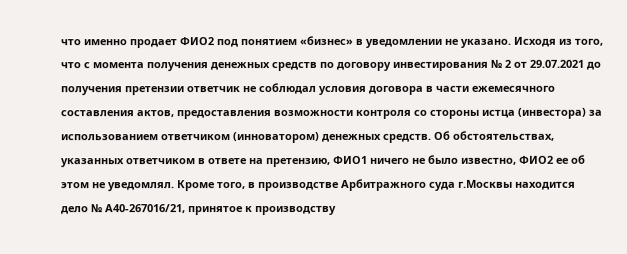что именно продает ФИО2 под понятием «бизнес» в уведомлении не указано. Исходя из того, что с момента получения денежных средств по договору инвестирования № 2 от 29.07.2021 до получения претензии ответчик не соблюдал условия договора в части ежемесячного составления актов, предоставления возможности контроля со стороны истца (инвестора) за использованием ответчиком (инноватором) денежных средств. Об обстоятельствах, указанных ответчиком в ответе на претензию, ФИО1 ничего не было известно, ФИО2 ее об этом не уведомлял. Кроме того, в производстве Арбитражного суда г.Москвы находится дело № А40-267016/21, принятое к производству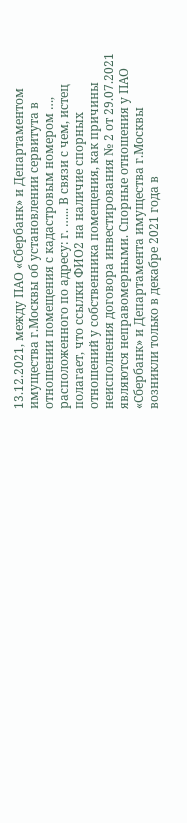13.12.2021, между ПАО «Сбербанк» и Департаментом имущества г.Москвы об установлении сервитута в отношении помещения с кадастровым номером …, расположенного по адресу: г. …... В связи с чем, истец полагает, что ссылки ФИО2 на наличие спорных отношений у собственника помещения, как причины неисполнения договора инвестирования № 2 от 29.07.2021 являются неправомерными. Спорные отношения у ПАО «Сбербанк» и Департамента имущества г.Москвы возникли только в декабре 2021 года в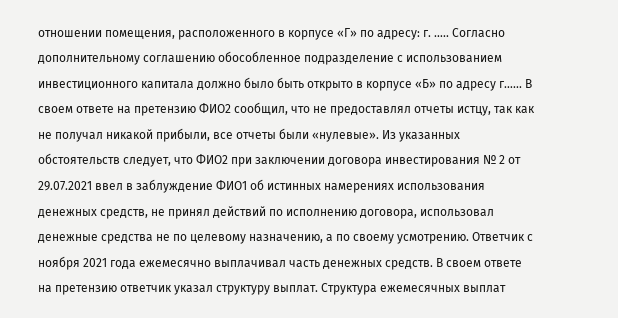отношении помещения, расположенного в корпусе «Г» по адресу: г. ….. Согласно дополнительному соглашению обособленное подразделение с использованием инвестиционного капитала должно было быть открыто в корпусе «Б» по адресу г…... В своем ответе на претензию ФИО2 сообщил, что не предоставлял отчеты истцу, так как не получал никакой прибыли, все отчеты были «нулевые». Из указанных обстоятельств следует, что ФИО2 при заключении договора инвестирования № 2 от 29.07.2021 ввел в заблуждение ФИО1 об истинных намерениях использования денежных средств, не принял действий по исполнению договора, использовал денежные средства не по целевому назначению, а по своему усмотрению. Ответчик с ноября 2021 года ежемесячно выплачивал часть денежных средств. В своем ответе на претензию ответчик указал структуру выплат. Структура ежемесячных выплат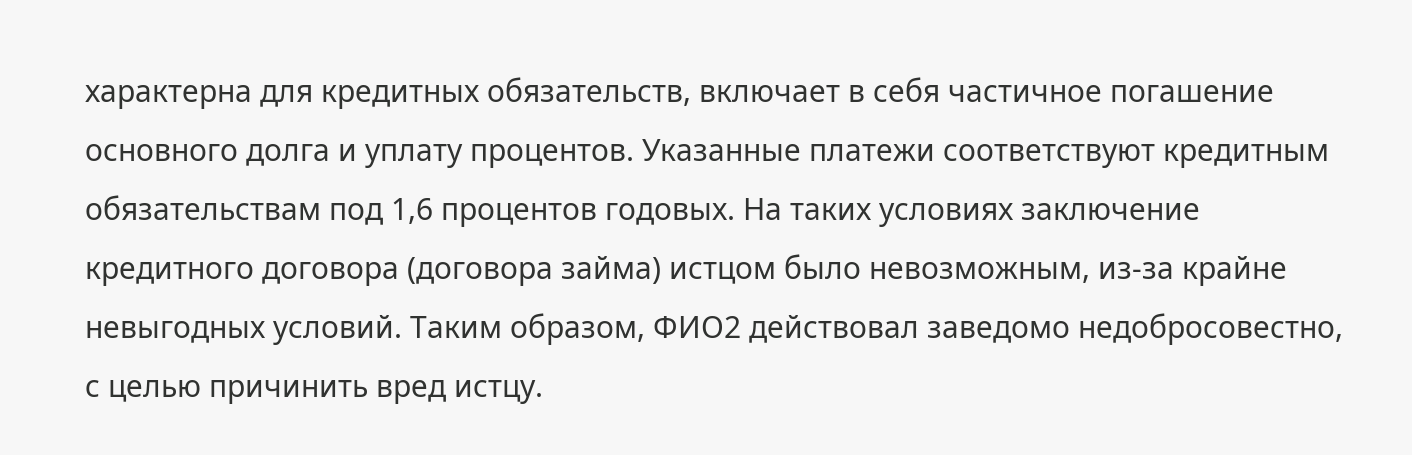характерна для кредитных обязательств, включает в себя частичное погашение основного долга и уплату процентов. Указанные платежи соответствуют кредитным обязательствам под 1,6 процентов годовых. На таких условиях заключение кредитного договора (договора займа) истцом было невозможным, из-за крайне невыгодных условий. Таким образом, ФИО2 действовал заведомо недобросовестно, с целью причинить вред истцу.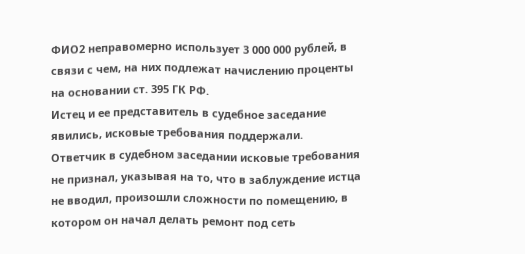ФИО2 неправомерно использует 3 000 000 рублей, в связи с чем, на них подлежат начислению проценты на основании ст. 395 ГК РФ.
Истец и ее представитель в судебное заседание явились, исковые требования поддержали.
Ответчик в судебном заседании исковые требования не признал, указывая на то, что в заблуждение истца не вводил, произошли сложности по помещению, в котором он начал делать ремонт под сеть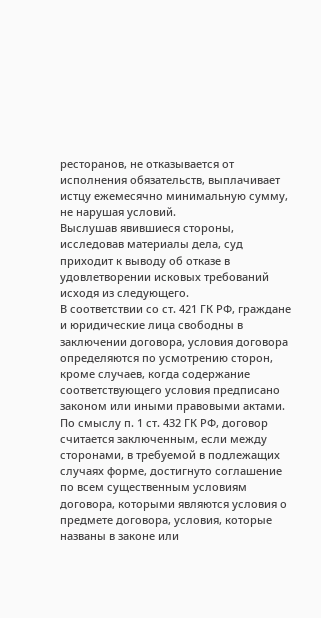ресторанов, не отказывается от исполнения обязательств, выплачивает истцу ежемесячно минимальную сумму, не нарушая условий.
Выслушав явившиеся стороны, исследовав материалы дела, суд приходит к выводу об отказе в удовлетворении исковых требований исходя из следующего.
В соответствии со ст. 421 ГК РФ, граждане и юридические лица свободны в заключении договора, условия договора определяются по усмотрению сторон, кроме случаев, когда содержание соответствующего условия предписано законом или иными правовыми актами.
По смыслу п. 1 ст. 432 ГК РФ, договор считается заключенным, если между сторонами, в требуемой в подлежащих случаях форме, достигнуто соглашение по всем существенным условиям договора, которыми являются условия о предмете договора, условия, которые названы в законе или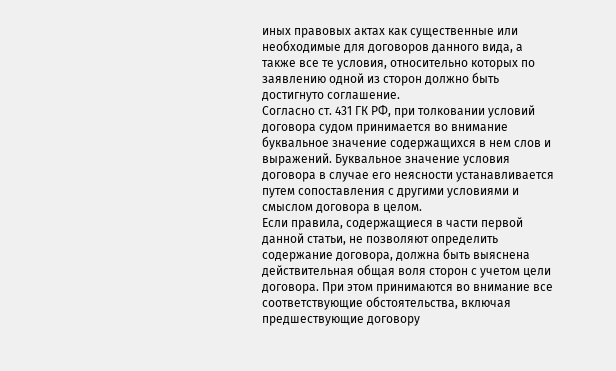иных правовых актах как существенные или необходимые для договоров данного вида, а также все те условия, относительно которых по заявлению одной из сторон должно быть достигнуто соглашение.
Согласно ст. 431 ГК РФ, при толковании условий договора судом принимается во внимание буквальное значение содержащихся в нем слов и выражений. Буквальное значение условия договора в случае его неясности устанавливается путем сопоставления с другими условиями и смыслом договора в целом.
Если правила, содержащиеся в части первой данной статьи, не позволяют определить содержание договора, должна быть выяснена действительная общая воля сторон с учетом цели договора. При этом принимаются во внимание все соответствующие обстоятельства, включая предшествующие договору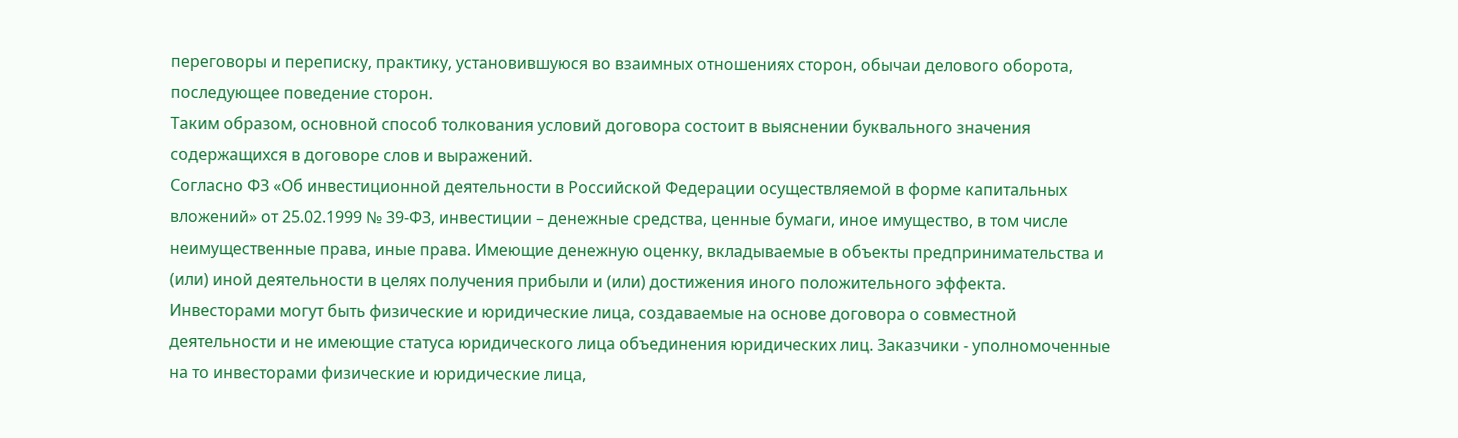переговоры и переписку, практику, установившуюся во взаимных отношениях сторон, обычаи делового оборота, последующее поведение сторон.
Таким образом, основной способ толкования условий договора состоит в выяснении буквального значения содержащихся в договоре слов и выражений.
Согласно ФЗ «Об инвестиционной деятельности в Российской Федерации осуществляемой в форме капитальных вложений» от 25.02.1999 № 39-ФЗ, инвестиции – денежные средства, ценные бумаги, иное имущество, в том числе неимущественные права, иные права. Имеющие денежную оценку, вкладываемые в объекты предпринимательства и (или) иной деятельности в целях получения прибыли и (или) достижения иного положительного эффекта. Инвесторами могут быть физические и юридические лица, создаваемые на основе договора о совместной деятельности и не имеющие статуса юридического лица объединения юридических лиц. Заказчики - уполномоченные на то инвесторами физические и юридические лица,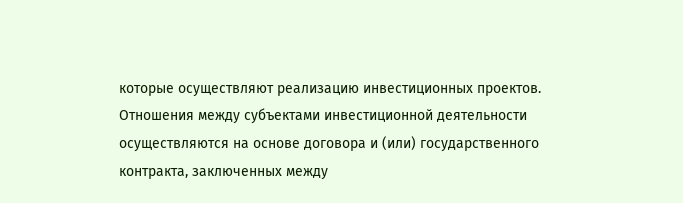которые осуществляют реализацию инвестиционных проектов. Отношения между субъектами инвестиционной деятельности осуществляются на основе договора и (или) государственного контракта, заключенных между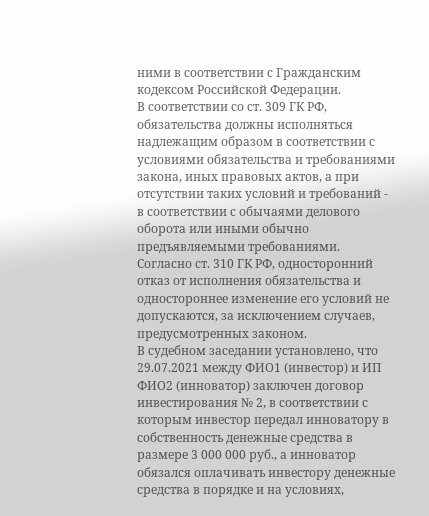ними в соответствии с Гражданским кодексом Российской Федерации.
В соответствии со ст. 309 ГК РФ, обязательства должны исполняться надлежащим образом в соответствии с условиями обязательства и требованиями закона, иных правовых актов, а при отсутствии таких условий и требований - в соответствии с обычаями делового оборота или иными обычно предъявляемыми требованиями.
Согласно ст. 310 ГК РФ, односторонний отказ от исполнения обязательства и одностороннее изменение его условий не допускаются, за исключением случаев, предусмотренных законом.
В судебном заседании установлено, что 29.07.2021 между ФИО1 (инвестор) и ИП ФИО2 (инноватор) заключен договор инвестирования № 2, в соответствии с которым инвестор передал инноватору в собственность денежные средства в размере 3 000 000 руб., а инноватор обязался оплачивать инвестору денежные средства в порядке и на условиях,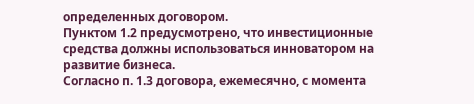определенных договором.
Пунктом 1.2 предусмотрено, что инвестиционные средства должны использоваться инноватором на развитие бизнеса.
Согласно п. 1.3 договора, ежемесячно, с момента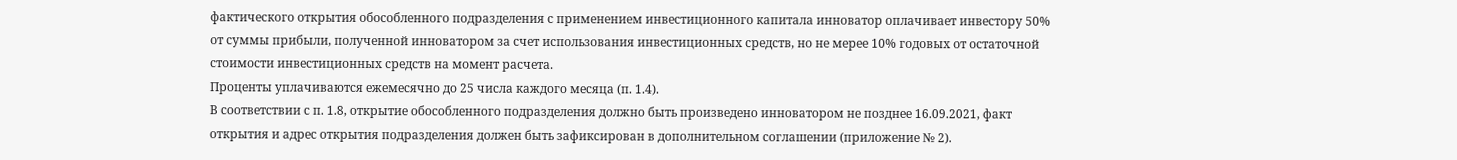фактического открытия обособленного подразделения с применением инвестиционного капитала инноватор оплачивает инвестору 50% от суммы прибыли, полученной инноватором за счет использования инвестиционных средств, но не мерее 10% годовых от остаточной стоимости инвестиционных средств на момент расчета.
Проценты уплачиваются ежемесячно до 25 числа каждого месяца (п. 1.4).
В соответствии с п. 1.8, открытие обособленного подразделения должно быть произведено инноватором не позднее 16.09.2021, факт открытия и адрес открытия подразделения должен быть зафиксирован в дополнительном соглашении (приложение № 2).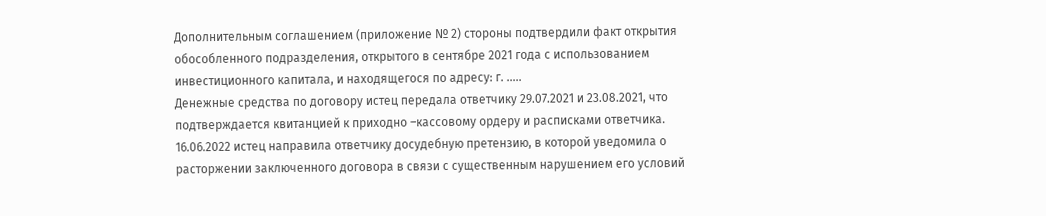Дополнительным соглашением (приложение № 2) стороны подтвердили факт открытия обособленного подразделения, открытого в сентябре 2021 года с использованием инвестиционного капитала, и находящегося по адресу: г. …..
Денежные средства по договору истец передала ответчику 29.07.2021 и 23.08.2021, что подтверждается квитанцией к приходно –кассовому ордеру и расписками ответчика.
16.06.2022 истец направила ответчику досудебную претензию, в которой уведомила о расторжении заключенного договора в связи с существенным нарушением его условий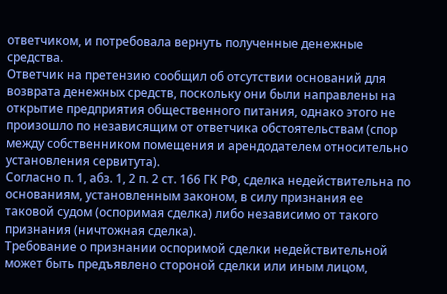ответчиком, и потребовала вернуть полученные денежные средства.
Ответчик на претензию сообщил об отсутствии оснований для возврата денежных средств, поскольку они были направлены на открытие предприятия общественного питания, однако этого не произошло по независящим от ответчика обстоятельствам (спор между собственником помещения и арендодателем относительно установления сервитута).
Согласно п. 1, абз. 1, 2 п. 2 ст. 166 ГК РФ, сделка недействительна по основаниям, установленным законом, в силу признания ее таковой судом (оспоримая сделка) либо независимо от такого признания (ничтожная сделка).
Требование о признании оспоримой сделки недействительной может быть предъявлено стороной сделки или иным лицом,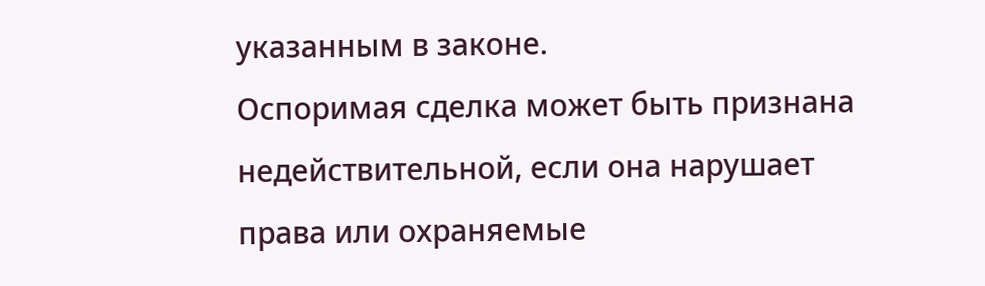указанным в законе.
Оспоримая сделка может быть признана недействительной, если она нарушает права или охраняемые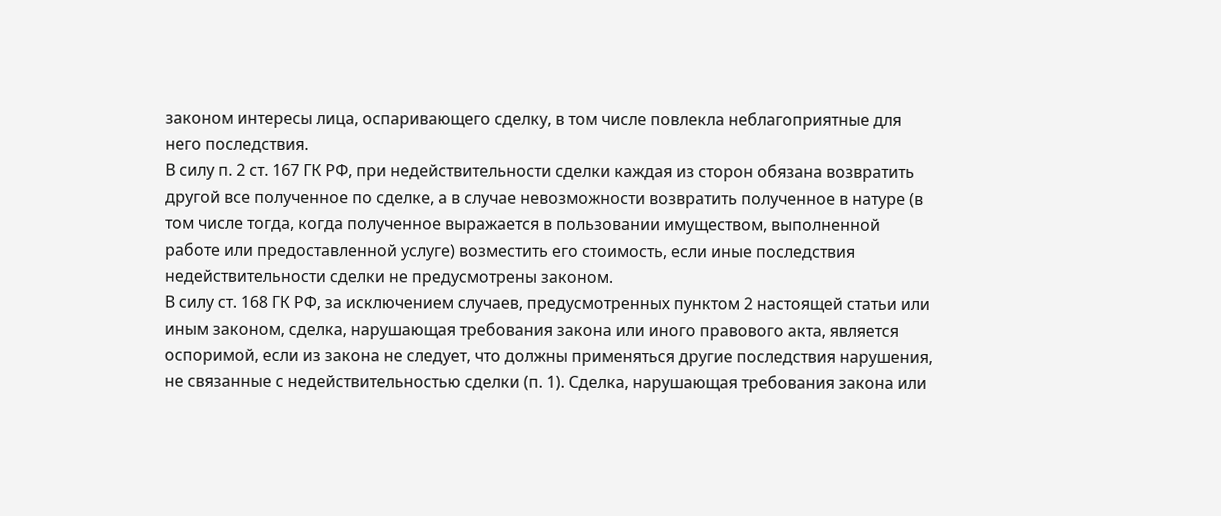законом интересы лица, оспаривающего сделку, в том числе повлекла неблагоприятные для него последствия.
В силу п. 2 ст. 167 ГК РФ, при недействительности сделки каждая из сторон обязана возвратить другой все полученное по сделке, а в случае невозможности возвратить полученное в натуре (в том числе тогда, когда полученное выражается в пользовании имуществом, выполненной работе или предоставленной услуге) возместить его стоимость, если иные последствия недействительности сделки не предусмотрены законом.
В силу ст. 168 ГК РФ, за исключением случаев, предусмотренных пунктом 2 настоящей статьи или иным законом, сделка, нарушающая требования закона или иного правового акта, является оспоримой, если из закона не следует, что должны применяться другие последствия нарушения, не связанные с недействительностью сделки (п. 1). Сделка, нарушающая требования закона или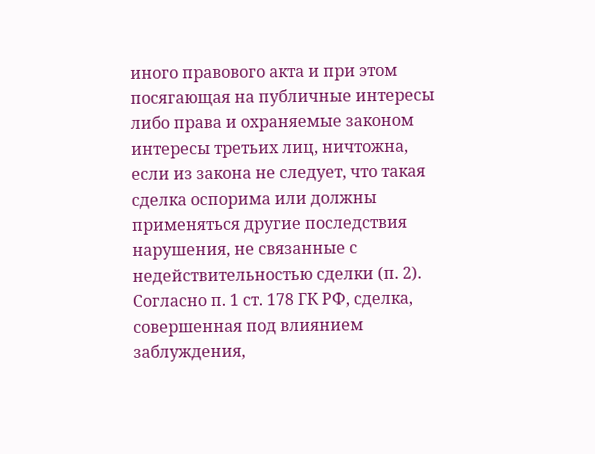иного правового акта и при этом посягающая на публичные интересы либо права и охраняемые законом интересы третьих лиц, ничтожна, если из закона не следует, что такая сделка оспорима или должны применяться другие последствия нарушения, не связанные с недействительностью сделки (п. 2).
Согласно п. 1 ст. 178 ГК РФ, сделка, совершенная под влиянием заблуждения,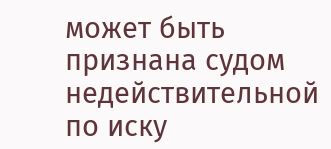может быть признана судом недействительной по иску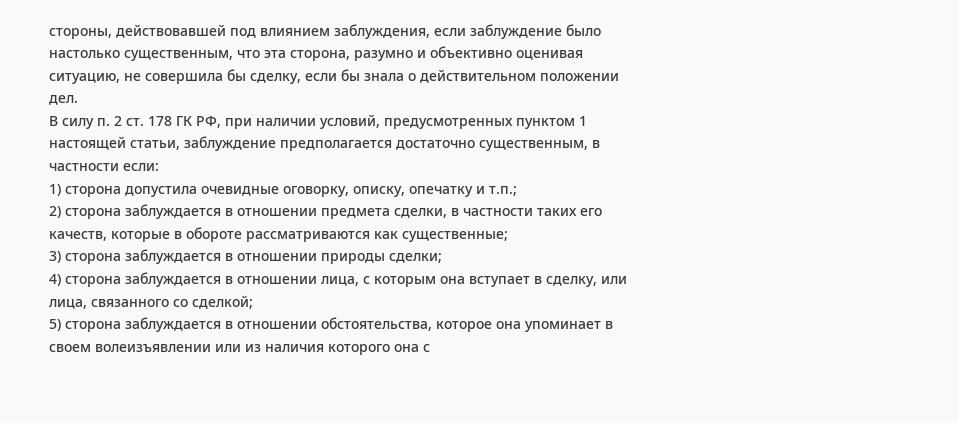стороны, действовавшей под влиянием заблуждения, если заблуждение было настолько существенным, что эта сторона, разумно и объективно оценивая ситуацию, не совершила бы сделку, если бы знала о действительном положении дел.
В силу п. 2 ст. 178 ГК РФ, при наличии условий, предусмотренных пунктом 1 настоящей статьи, заблуждение предполагается достаточно существенным, в частности если:
1) сторона допустила очевидные оговорку, описку, опечатку и т.п.;
2) сторона заблуждается в отношении предмета сделки, в частности таких его качеств, которые в обороте рассматриваются как существенные;
3) сторона заблуждается в отношении природы сделки;
4) сторона заблуждается в отношении лица, с которым она вступает в сделку, или лица, связанного со сделкой;
5) сторона заблуждается в отношении обстоятельства, которое она упоминает в своем волеизъявлении или из наличия которого она с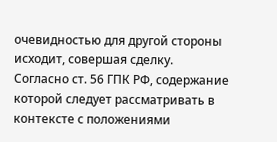очевидностью для другой стороны исходит, совершая сделку.
Согласно ст. 56 ГПК РФ, содержание которой следует рассматривать в контексте с положениями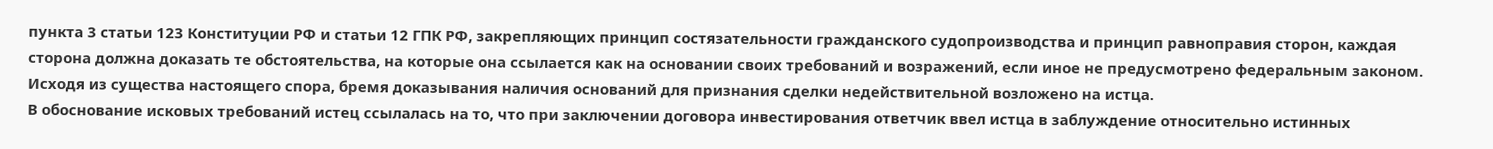пункта 3 статьи 123 Конституции РФ и статьи 12 ГПК РФ, закрепляющих принцип состязательности гражданского судопроизводства и принцип равноправия сторон, каждая сторона должна доказать те обстоятельства, на которые она ссылается как на основании своих требований и возражений, если иное не предусмотрено федеральным законом.
Исходя из существа настоящего спора, бремя доказывания наличия оснований для признания сделки недействительной возложено на истца.
В обоснование исковых требований истец ссылалась на то, что при заключении договора инвестирования ответчик ввел истца в заблуждение относительно истинных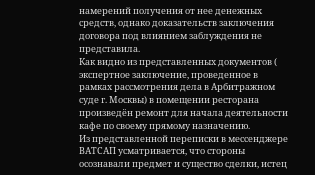намерений получения от нее денежных средств, однако доказательств заключения договора под влиянием заблуждения не представила.
Как видно из представленных документов ( экспертное заключение, проведенное в рамках рассмотрения дела в Арбитражном суде г. Москвы) в помещении ресторана произведён ремонт для начала деятельности кафе по своему прямому назначению.
Из представленной переписки в мессенджере ВАТСАП усматривается, что стороны осознавали предмет и существо сделки, истец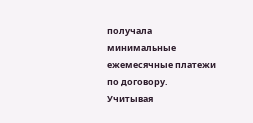получала минимальные ежемесячные платежи по договору.
Учитывая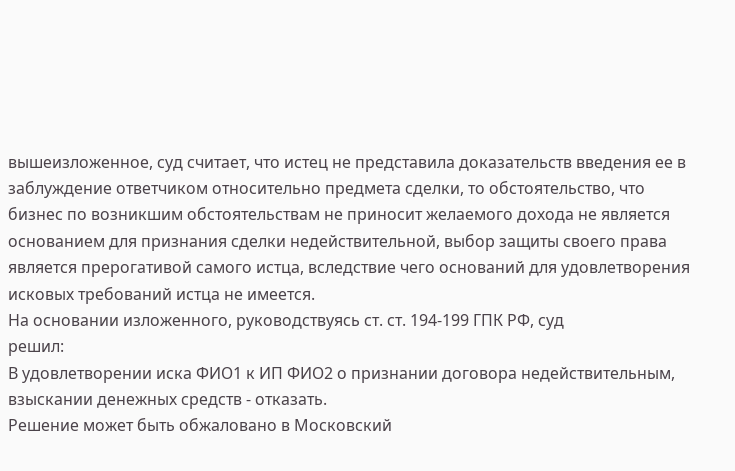вышеизложенное, суд считает, что истец не представила доказательств введения ее в заблуждение ответчиком относительно предмета сделки, то обстоятельство, что бизнес по возникшим обстоятельствам не приносит желаемого дохода не является основанием для признания сделки недействительной, выбор защиты своего права является прерогативой самого истца, вследствие чего оснований для удовлетворения исковых требований истца не имеется.
На основании изложенного, руководствуясь ст. ст. 194-199 ГПК РФ, суд
решил:
В удовлетворении иска ФИО1 к ИП ФИО2 о признании договора недействительным, взыскании денежных средств - отказать.
Решение может быть обжаловано в Московский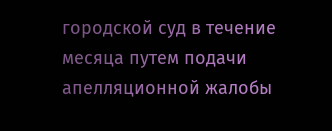городской суд в течение месяца путем подачи апелляционной жалобы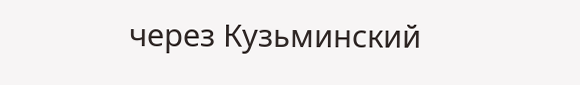через Кузьминский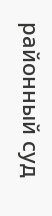районный суд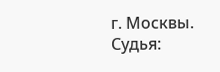г. Москвы.
Судья: